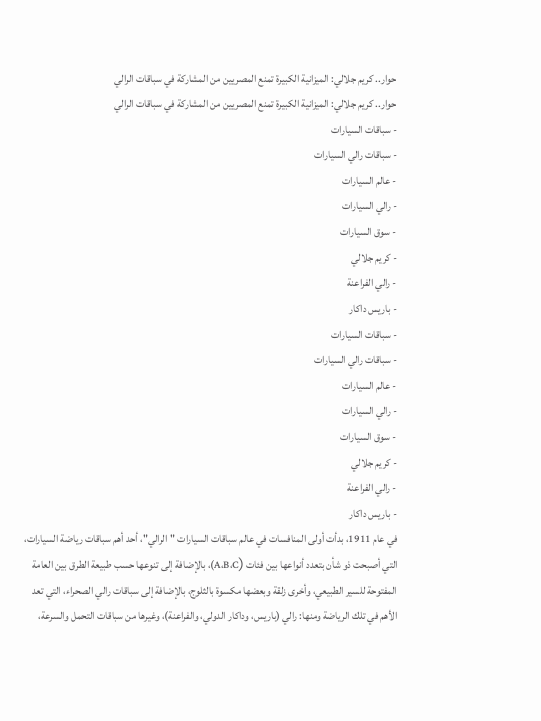حوار.. كريم جلالي: الميزانية الكبيرة تمنع المصريين من المشاركة في سباقات الرالي
حوار.. كريم جلالي: الميزانية الكبيرة تمنع المصريين من المشاركة في سباقات الرالي
- سباقات السيارات
- سباقات رالي السيارات
- عالم السيارات
- رالي السيارات
- سوق السيارات
- كريم جلالي
- رالي الفراعنة
- باريس داكار
- سباقات السيارات
- سباقات رالي السيارات
- عالم السيارات
- رالي السيارات
- سوق السيارات
- كريم جلالي
- رالي الفراعنة
- باريس داكار
في عام 1911، بدأت أولى المنافسات في عالم سباقات السيارات "الرالي"، أحد أهم سباقات رياضة السيارات، التي أصبحت ذو شأن بتعدد أنواعها بين فئات (A،B،C)، بالإضافة إلى تنوعها حسب طبيعة الطرق بين العامة المفتوحة للسير الطبيعي، وأخرى زلقة وبعضها مكسوة بالثلوج، بالإضافة إلى سباقات رالي الصحراء، التي تعد الأهم في تلك الرياضة ومنها: رالي (باريس، وداكار الدولي، والفراعنة)، وغيرها من سباقات التحمل والسرعة،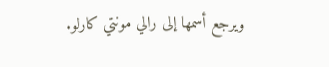ويرجع أسمها إلى رالي مونتي كارلو.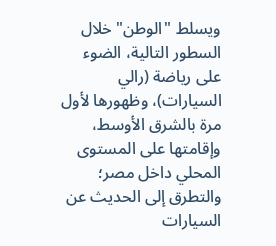ويسلط "الوطن" خلال السطور التالية، الضوء على رياضة (رالي السيارات)، وظهورها لأول مرة بالشرق الأوسط، وإقامتها على المستوى المحلي داخل مصر؛ والتطرق إلى الحديث عن السيارات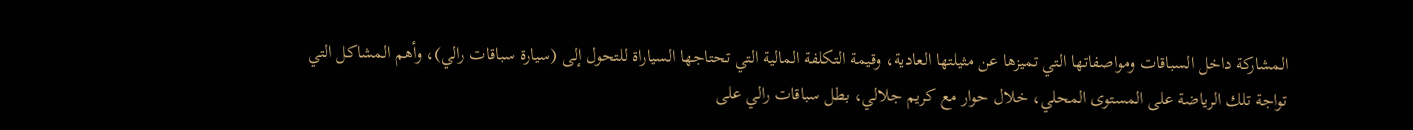المشاركة داخل السباقات ومواصفاتها التي تميزها عن مثيلتها العادية، وقيمة التكلفة المالية التي تحتاجها السياراة للتحول إلى (سيارة سباقات رالي)، وأهم المشاكل التي تواجة تلك الرياضة على المستوى المحلي، خلال حوار مع كريم جلالي، بطل سباقات رالي على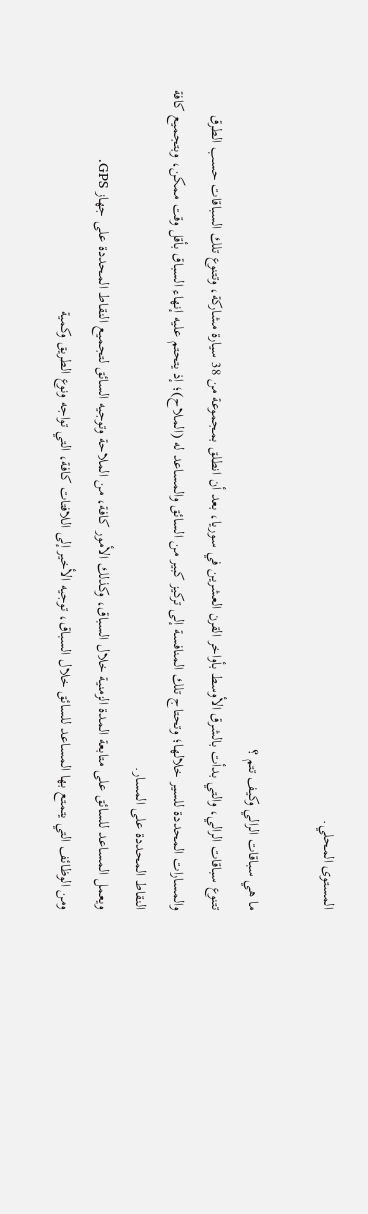المستوى المحلي.

ما هي سباقات الرالي وكيف تتم ؟
تتنوع سباقات الرالي، والتي بدأت بالشرق الأوسط بأواخر القرن العشرين في سوريا، بعد أن انطلق بمجموعة من 38 سيارة مشاركة، وتتنوع تلك السباقات حسب الطرق والمسارات المحددة للسير خلالها؛ وتحتاج تلك المنافسة إلى تركيز كبير من السائق والمساعد له (الملاح)؛ إذ يتحتم عليه إنهاء السباق بأقل وقت ممكن، وبتجميع كافة النقاط المحددة على المسار.
ويعمل المساعد للسائق على متابعة المدة الزمنية خلال السباق، وكذلك الأمور كافة، من الملاحة وتوجيه السائق لتجميع النقاط المحددة على جهاز GPS.
ومن الوظائف التي يتمتع بها المساعد للسائق خلال السباق، توجيه الأخير إلى اللافتات كافة، التي تواجه ونوع الطريق وكمية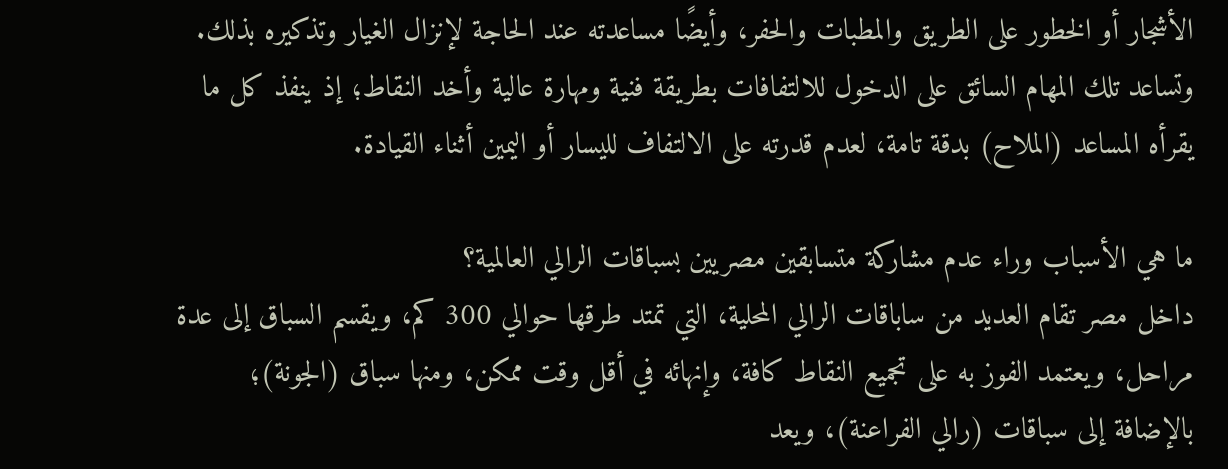الأشجار أو الخطور على الطريق والمطبات والحفر، وأيضًا مساعدته عند الحاجة لإنزال الغيار وتذكيره بذلك.
وتساعد تلك المهام السائق على الدخول للالتفافات بطريقة فنية ومهارة عالية وأخد النقاط؛ إذ ينفذ كل ما يقرأه المساعد (الملاح) بدقة تامة، لعدم قدرته على الالتفاف لليسار أو اليمين أثناء القيادة.

ما هي الأسباب وراء عدم مشاركة متسابقين مصريين بسباقات الرالي العالمية؟
داخل مصر تقام العديد من ساباقات الرالي المحلية، التي تمتد طرقها حوالي 300 كم، ويقسم السباق إلى عدة مراحل، ويعتمد الفوز به على تجميع النقاط كافة، وإنهائه في أقل وقت ممكن، ومنها سباق (الجونة)؛ بالإضافة إلى سباقات (رالي الفراعنة)، ويعد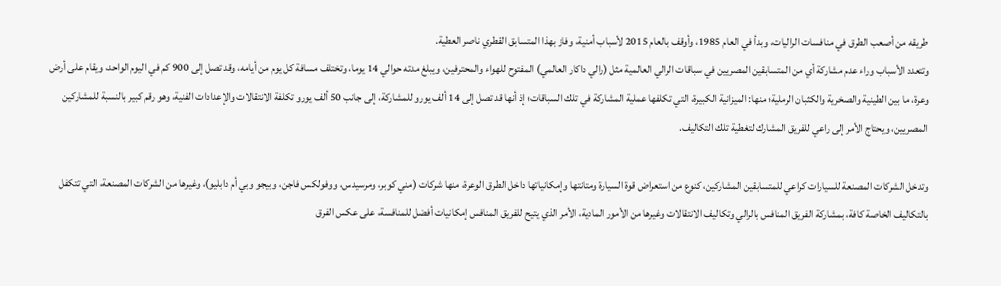طريقه من أصعب الطرق في منافسات الراليات، وبدأ في العام 1985، وأوقف بالعام 2015 لأسباب أمنية، وفاز بهذا المتسابق القطري ناصر العطية.
وتتعدد الأسباب وراء عدم مشاركة أي من المتسابقين المصريين في سباقات الرالي العالمية مثل (رالي داكار العالمي) المفتوح للهواء والمحترفين، ويبلغ مدته حوالي 14 يوما، وتختلف مسافة كل يوم من أيامه، وقد تصل إلى 900 كم في اليوم الواحد، ويقام على أرض وعرة، ما بين الطينية والصخرية والكثبان الرملية؛ منها: الميزانية الكبيرة، التي تكلفها عملية المشاركة في تلك السباقات؛ إذ أنها قد تصل إلى 14 ألف يورو للمشاركة، إلى جانب 50 ألف يورو تكلفة الانتقالات والإعدادات الفنية، وهو رقم كبير بالنسبة للمشاركين المصريين، ويحتاج الأمر إلى راعي للفريق المشارك لتغطية تلك التكاليف.

وتدخل الشركات المصنعة للسيارات كراعي للمتسابقين المشاركين، كنوع من استعراض قوة السيارة ومتانتها وإمكانياتها داخل الطرق الوعرة، منها شركات (مني كوبر، ومرسيدس، ووفولكس فاجن، وبيجو وبي أم دابليو)، وغيرها من الشركات المصنعة، التي تتكفل بالتكاليف الخاصة كافة، بمشاركة الفريق المنافس بالرالي وتكاليف الانتقالات وغيرها من الأمور المادية، الأمر الذي يتيح للفريق المنافس إمكانيات أفضل للمنافسة، على عكس الفرق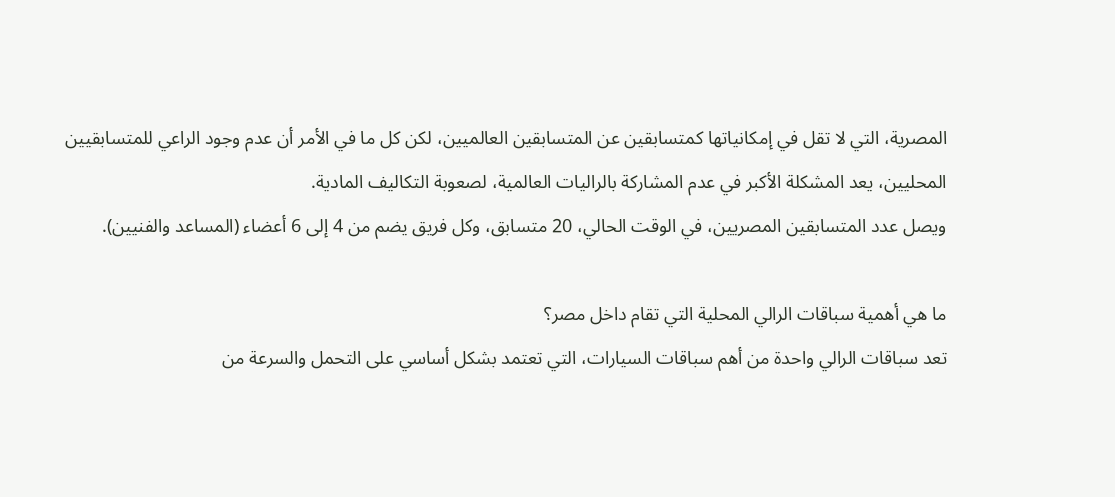المصرية، التي لا تقل في إمكانياتها كمتسابقين عن المتسابقين العالميين، لكن كل ما في الأمر أن عدم وجود الراعي للمتسابقيين المحليين، يعد المشكلة الأكبر في عدم المشاركة بالراليات العالمية، لصعوبة التكاليف المادية.
ويصل عدد المتسابقين المصريين، في الوقت الحالي، 20 متسابق، وكل فريق يضم من 4 إلى 6 أعضاء (المساعد والفنيين).

ما هي أهمية سباقات الرالي المحلية التي تقام داخل مصر؟
تعد سباقات الرالي واحدة من أهم سباقات السيارات، التي تعتمد بشكل أساسي على التحمل والسرعة من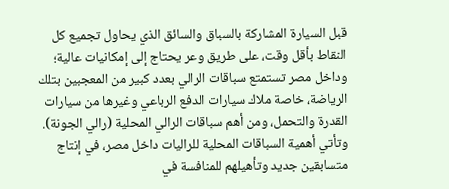قبل السيارة المشاركة بالسباق والسائق الذي يحاول تجميع كل النقاط بأقل وقت، على طريق وعر يحتاج إلى إمكانيات عالية؛ وداخل مصر تستمتع سباقات الرالي بعدد كبير من المعجبين بتلك الرياضة، خاصة ملاك سيارات الدفع الرباعي وغيرها من سيارات القدرة والتحمل، ومن أهم سباقات الرالي المحلية (رالي الجونة).
وتأتي أهمية السباقات المحلية للراليات داخل مصر، في إنتاج متسابقين جديد وتأهيلهم للمنافسة في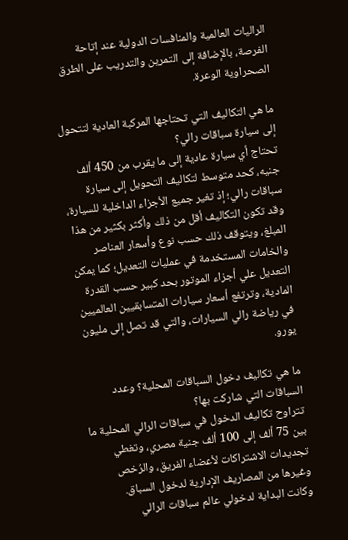الراليات العالمية والمنافسات الدولية عند إتاحة الفرصة، بالإضافة إلى التمرين والتدريب على الطرق الصحراوية الوعرة.

ما هي التكاليف التي تحتاجها المركبة العادية لتتحول إلى سيارة سباقات رالي؟
تحتاج أي سيارة عادية إلى ما يقرب من 450 ألف جنيه، كحد متوسط لتكاليف التحويل إلى سيارة سباقات رالي؛ إذ تغير جميع الأجزاء الداخلية للسيارة، وقد تكون التكاليف أقل من ذلك وأكثر بكثير من هذا المبلغ، ويتوقف ذلك حسب نوع وأسعار العناصر والخامات المستخدمة في عمليات التعديل؛ كما يمكن التعديل علي أجزاء الموتور بحد كبير حسب القدرة المادية، وترتفع أسعار سيارات المتسابقيين العالميين في رياضة رالي السيارات، والتي قد تصل إلى مليون يورو.

ما هي تكاليف دخول السباقات المحلية؟ وعدد السباقات التي شاركت بها؟
تتراوح تكاليف الدخول في سباقات الرالي المحلية ما بين 75 ألف إلى 100 ألف جنية مصري، وتغطي تجديدات الاشتراكات لأعضاء الفريق، والرُخص وغيرها من المصاريف الإدارية لدخول السباق.
وكانت البداية لدخولي عالم سباقات الرالي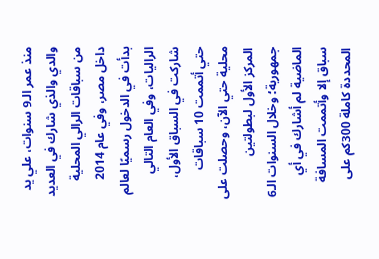منذ عمر الـ9 سنوات، علي يد والدي والذي شارك في العديد من سباقات الرالي المحلية داخل مصر، وفي عام 2014 بدأت في الدخول رسميًا لعالم الراليات، وفي العام التالي شاركت في السباق الأول، حتي أتممت 10 سباقات محلية حتي الآن، وحصلت على المركز الأول لبطولتين جمهورية؛ وخلال السنوات الـ6 الماضية لم أشارك في أي سباق إلا وأتممت المسافة المحددة كاملة 300كم على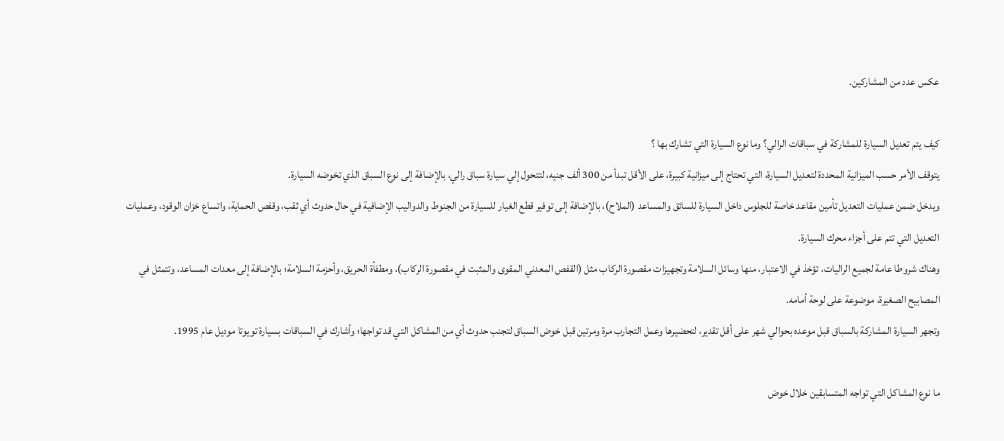عكس عدد من المشاركين.

كيف يتم تعديل السيارة للمشاركة في سباقات الرالي؟ وما نوع السيارة التي تشارك بها ؟
يتوقف الأمر حسب الميزانية المحددة لتعديل السيارة، التي تحتاج إلى ميزانية كبيرة، على الأقل تبدأ من 300 ألف جنيه، لتتحول إلي سيارة سباق رالي، بالإضافة إلى نوع السباق الذي تخوضه السيارة.
ويدخل ضمن عمليات التعديل تأمين مقاعد خاصة للجلوس داخل السيارة للسائق والمساعد (الملاح)، بالإضافة إلى توفير قطع الغيار للسيارة من الجنوط والدواليب الإضافية في حال حدوث أي ثقب، وقفص الحماية، واتساع خزان الوقود، وعمليات التعديل التي تتم على أجزاء محرك السيارة.
وهناك شروطا عامة لجميع الراليات، تؤخذ في الاعتبار، منها وسائل السلامة وتجهيزات مقصورة الركاب مثل (القفص المعدني المقوى والمثبت في مقصورة الركاب)، ومطفأة الحريق، وأحزمة السلامة؛ بالإضافة إلى معدات المساعد، وتتمثل في المصابيح الصغيرة، موضوعة على لوحة أمامه.
وتجهر السيارة المشاركة بالسباق قبل موعده بحوالي شهر على أقل تقدير، لتحضيرها وعمل التجارب مرة ومرتين قبل خوض السباق لتجنب حدوث أي من المشاكل التي قد تواجها؛ وأشارك في السباقات بسيارة تويوتا موديل عام 1995.

ما نوع المشاكل التي تواجه المتسابقين خلال خوض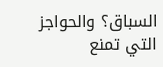السباق؟ والحواجز التي تمنع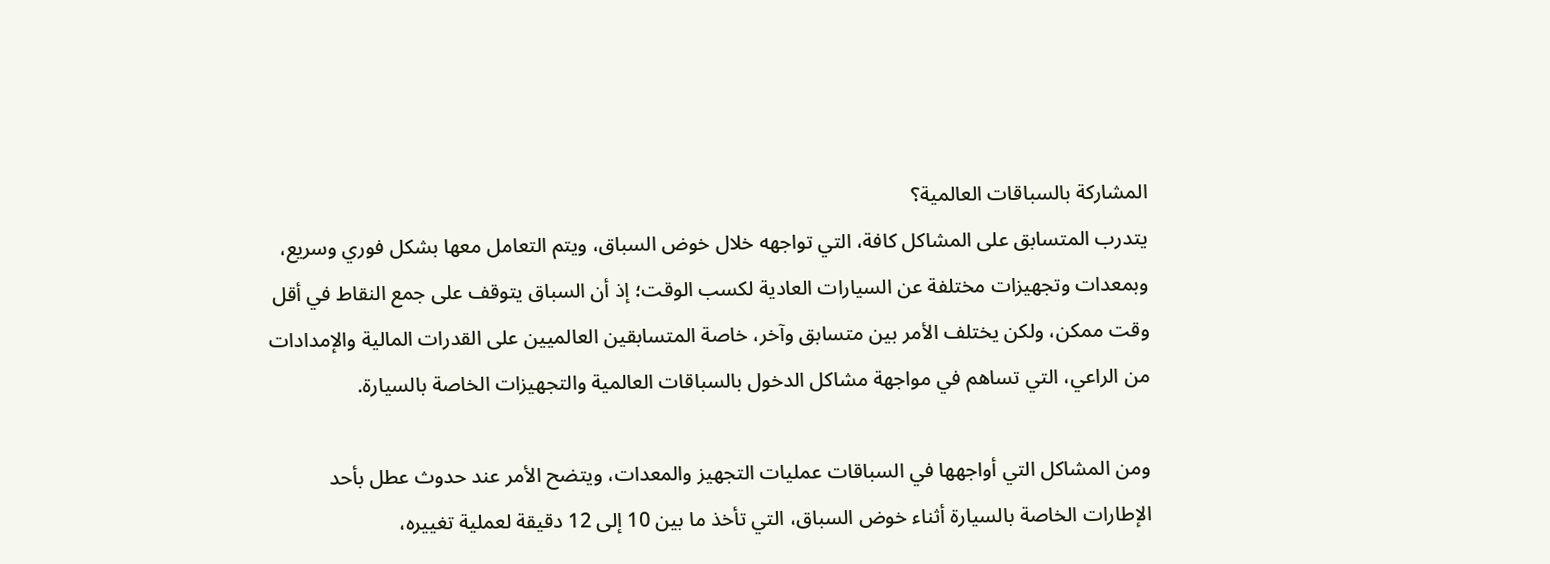المشاركة بالسباقات العالمية؟
يتدرب المتسابق على المشاكل كافة، التي تواجهه خلال خوض السباق، ويتم التعامل معها بشكل فوري وسريع، وبمعدات وتجهيزات مختلفة عن السيارات العادية لكسب الوقت؛ إذ أن السباق يتوقف على جمع النقاط في أقل وقت ممكن، ولكن يختلف الأمر بين متسابق وآخر، خاصة المتسابقين العالميين على القدرات المالية والإمدادات من الراعي، التي تساهم في مواجهة مشاكل الدخول بالسباقات العالمية والتجهيزات الخاصة بالسيارة.

ومن المشاكل التي أواجهها في السباقات عمليات التجهيز والمعدات، ويتضح الأمر عند حدوث عطل بأحد الإطارات الخاصة بالسيارة أثناء خوض السباق، التي تأخذ ما بين 10 إلى 12 دقيقة لعملية تغييره،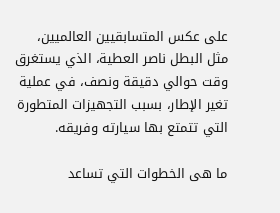على عكس المتسابقيين العالميين، مثل البطل ناصر العطية، الذي يستغرق وقت حوالي دقيقة ونصف، في عملية تغير الإطار، بسبب التجهيزات المتطورة التي تتمتع بها سيارته وفريقه.

ما هى الخطوات التي تساعد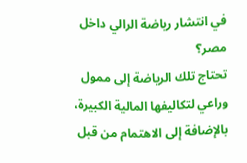في انتشار رياضة الرالي داخل مصر؟
تحتاج تلك الرياضة إلى ممول وراعي لتكاليفها المالية الكبيرة، بالإضافة إلى الاهتمام من قبل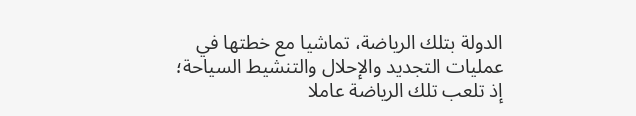الدولة بتلك الرياضة، تماشيا مع خطتها في عمليات التجديد والإحلال والتنشيط السياحة؛ إذ تلعب تلك الرياضة عاملا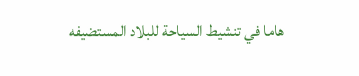هاما في تنشيط السياحة للبلاد المستضيفه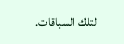لتلك السباقات.